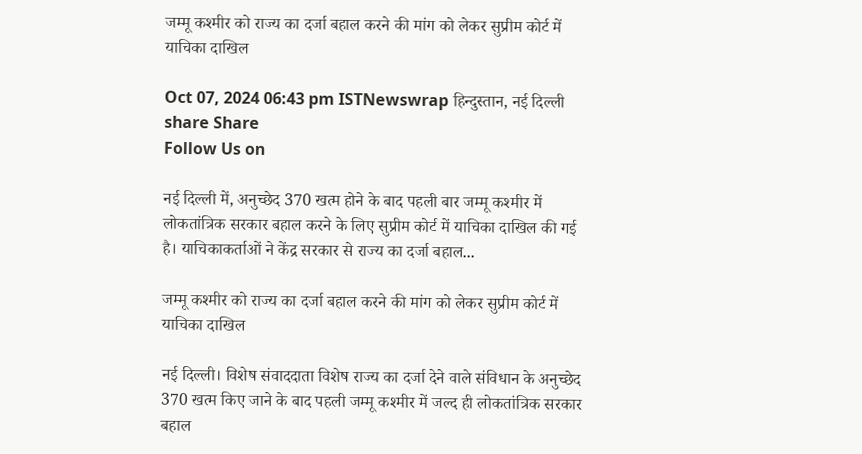जम्मू कश्मीर को राज्य का दर्जा बहाल करने की मांग को लेकर सुप्रीम कोर्ट में याचिका दाखिल

Oct 07, 2024 06:43 pm ISTNewswrap हिन्दुस्तान, नई दिल्ली
share Share
Follow Us on

नई दिल्ली में, अनुच्छेद 370 खत्म होने के बाद पहली बार जम्मू कश्मीर में लोकतांत्रिक सरकार बहाल करने के लिए सुप्रीम कोर्ट में याचिका दाखिल की गई है। याचिकाकर्ताओं ने केंद्र सरकार से राज्य का दर्जा बहाल...

जम्मू कश्मीर को राज्य का दर्जा बहाल करने की मांग को लेकर सुप्रीम कोर्ट में याचिका दाखिल

नई दिल्ली। विशेष संवाददाता विशेष राज्य का दर्जा देने वाले संविधान के अनुच्छेद 370 खत्म किए जाने के बाद पहली जम्मू कश्मीर में जल्द ही लोकतांत्रिक सरकार बहाल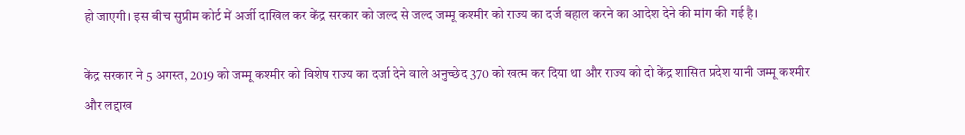हो जाएगी। इस बीच सुप्रीम कोर्ट में अर्जी दाखिल कर केंद्र सरकार को जल्द से जल्द जम्मू कश्मीर को राज्य का दर्ज बहाल करने का आदेश देने की मांग की गई है।

केंद्र सरकार ने 5 अगस्त, 2019 को जम्मू कश्मीर को विशेष राज्य का दर्जा देने वाले अनुच्छेद 370 को खत्म कर दिया था और राज्य को दो केंद्र शासित प्रदेश यानी जम्मू कश्मीर और लद्दाख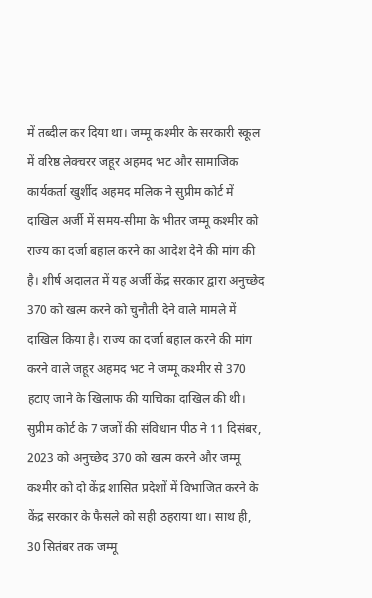में तब्दील कर दिया था। जम्मू कश्मीर के सरकारी स्कूल में वरिष्ठ लेक्चरर जहूर अहमद भट और सामाजिक कार्यकर्ता खुर्शीद अहमद मलिक ने सुप्रीम कोर्ट में दाखिल अर्जी में समय-सीमा के भीतर जम्मू कश्मीर को राज्य का दर्जा बहाल करने का आदेश देने की मांग की है। शीर्ष अदालत में यह अर्जी केंद्र सरकार द्वारा अनुच्छेद 370 को खत्म करने को चुनौती देने वाले मामले में दाखिल किया है। राज्य का दर्जा बहाल करने की मांग करने वाले जहूर अहमद भट ने जम्मू कश्मीर से 370 हटाए जाने के खिलाफ की याचिका दाखिल की थी। सुप्रीम कोर्ट के 7 जजों की संविधान पीठ ने 11 दिसंबर, 2023 को अनुच्छेद 370 को खत्म करने और जम्मू कश्मीर को दो केंद्र शासित प्रदेशों में विभाजित करने के केंद्र सरकार के फैसले को सही ठहराया था। साथ ही, 30 सितंबर तक जम्मू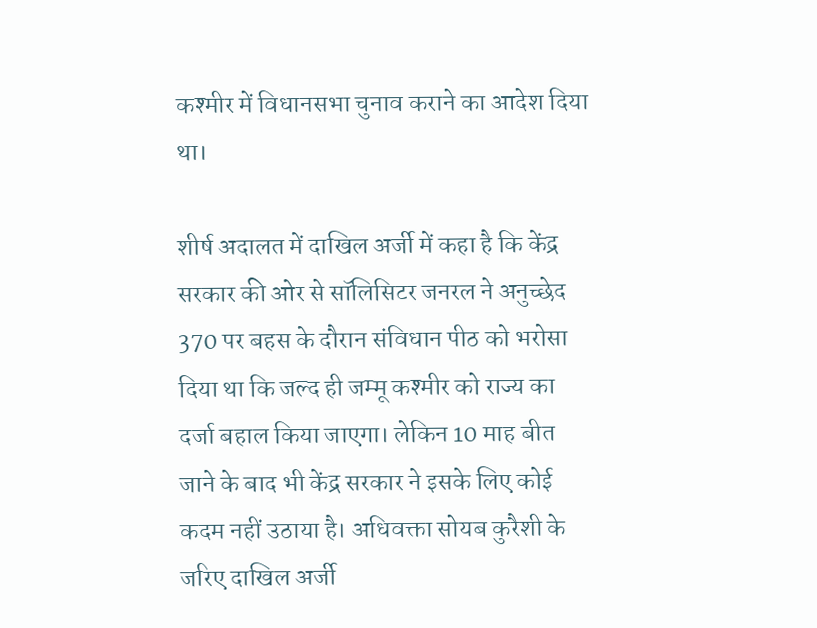कश्मीर में विधानसभा चुनाव कराने का आदेश दिया था।

शीर्ष अदालत में दाखिल अर्जी में कहा है कि केंद्र सरकार की ओर से सॉलिसिटर जनरल ने अनुच्छेद 370 पर बहस के दौरान संविधान पीठ को भरोसा दिया था कि जल्द ही जम्मू कश्मीर को राज्य का दर्जा बहाल किया जाएगा। लेकिन 10 माह बीत जाने के बाद भी केंद्र सरकार ने इसके लिए कोई कदम नहीं उठाया है। अधिवक्ता सोयब कुरैशी के जरिए दाखिल अर्जी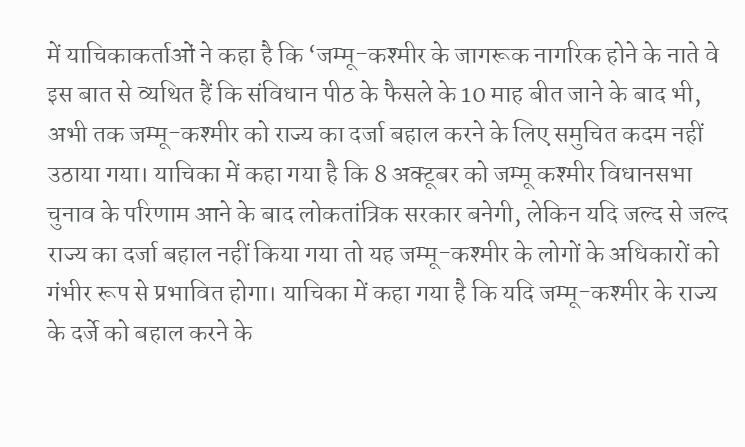में याचिकाकर्ताओं ने कहा है कि ‘जम्मू-कश्मीर के जागरूक नागरिक होने के नाते वे इस बात से व्यथित हैं कि संविधान पीठ के फैसले के 10 माह बीत जाने के बाद भी, अभी तक जम्मू-कश्मीर को राज्य का दर्जा बहाल करने के लिए समुचित कदम नहीं उठाया गया। याचिका में कहा गया है कि 8 अक्टूबर को जम्मू कश्मीर विधानसभा चुनाव के परिणाम आने के बाद लोकतांत्रिक सरकार बनेगी, लेकिन यदि जल्द से जल्द राज्य का दर्जा बहाल नहीं किया गया तो यह जम्मू-कश्मीर के लोगों के अधिकारों को गंभीर रूप से प्रभावित होगा। याचिका में कहा गया है कि यदि जम्मू-कश्मीर के राज्य के दर्जे को बहाल करने के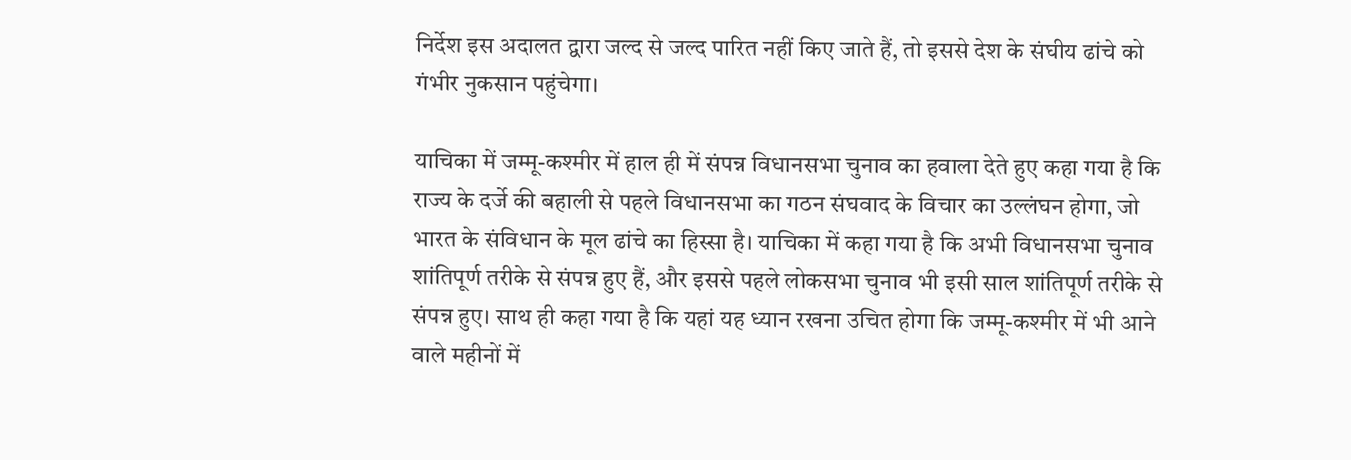निर्देश इस अदालत द्वारा जल्द से जल्द पारित नहीं किए जाते हैं, तो इससे देश के संघीय ढांचे को गंभीर नुकसान पहुंचेगा।

याचिका में जम्मू-कश्मीर में हाल ही में संपन्न विधानसभा चुनाव का हवाला देते हुए कहा गया है कि राज्य के दर्जे की बहाली से पहले विधानसभा का गठन संघवाद के विचार का उल्लंघन होगा, जो भारत के संविधान के मूल ढांचे का हिस्सा है। याचिका में कहा गया है कि अभी विधानसभा चुनाव शांतिपूर्ण तरीके से संपन्न हुए हैं, और इससे पहले लोकसभा चुनाव भी इसी साल शांतिपूर्ण तरीके से संपन्न हुए। साथ ही कहा गया है कि यहां यह ध्यान रखना उचित होगा कि जम्मू-कश्मीर में भी आने वाले महीनों में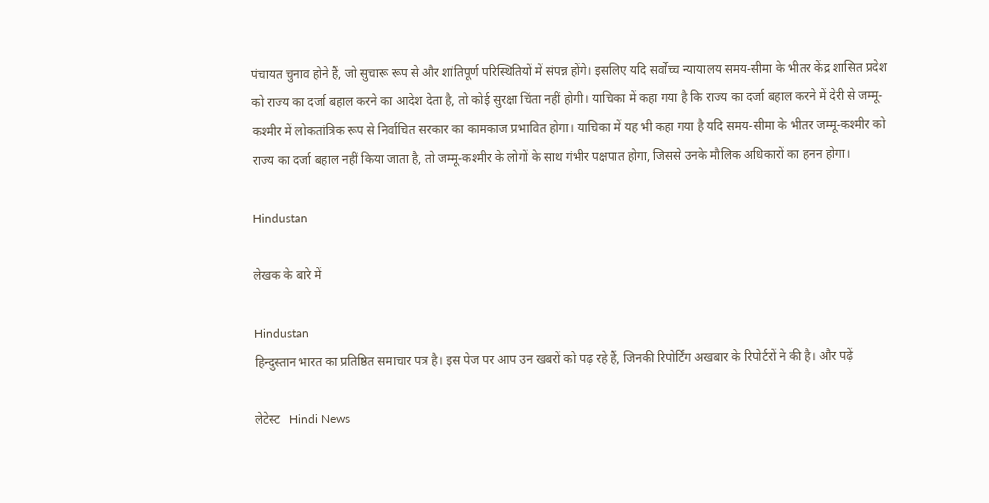पंचायत चुनाव होने हैं, जो सुचारू रूप से और शांतिपूर्ण परिस्थितियों में संपन्न होंगे। इसलिए यदि सर्वोच्च न्यायालय समय-सीमा के भीतर केंद्र शासित प्रदेश को राज्य का दर्जा बहाल करने का आदेश देता है, तो कोई सुरक्षा चिंता नहीं होगी। याचिका में कहा गया है कि राज्य का दर्जा बहाल करने में देरी से जम्मू-कश्मीर में लोकतांत्रिक रूप से निर्वाचित सरकार का कामकाज प्रभावित होगा। याचिका में यह भी कहा गया है यदि समय-सीमा के भीतर जम्मू-कश्मीर को राज्य का दर्जा बहाल नहीं किया जाता है, तो जम्मू-कश्मीर के लोगों के साथ गंभीर पक्षपात होगा, जिससे उनके मौलिक अधिकारों का हनन होगा।

Hindustan

लेखक के बारे में

Hindustan
हिन्दुस्तान भारत का प्रतिष्ठित समाचार पत्र है। इस पेज पर आप उन खबरों को पढ़ रहे हैं, जिनकी रिपोर्टिंग अखबार के रिपोर्टरों ने की है। और पढ़ें

लेटेस्ट   Hindi News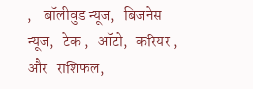,    बॉलीवुड न्यूज,   बिजनेस न्यूज,   टेक ,   ऑटो,   करियर , और   राशिफल,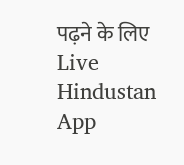पढ़ने के लिए Live Hindustan App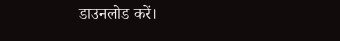डाउनलोड करें।